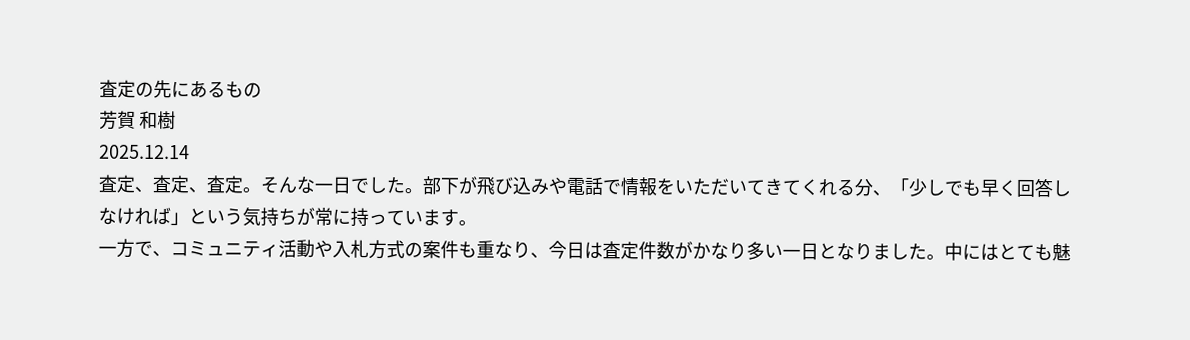査定の先にあるもの
芳賀 和樹
2025.12.14
査定、査定、査定。そんな一日でした。部下が飛び込みや電話で情報をいただいてきてくれる分、「少しでも早く回答しなければ」という気持ちが常に持っています。
一方で、コミュニティ活動や入札方式の案件も重なり、今日は査定件数がかなり多い一日となりました。中にはとても魅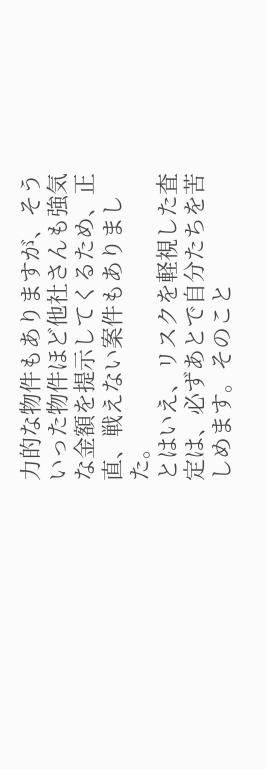力的な物件もありますが、そういった物件ほど他社さんも強気な金額を提示してくるため、正直、戦えない案件もありました。
とはいえ、リスクを軽視した査定は、必ずあとで自分たちを苦しめます。そのこと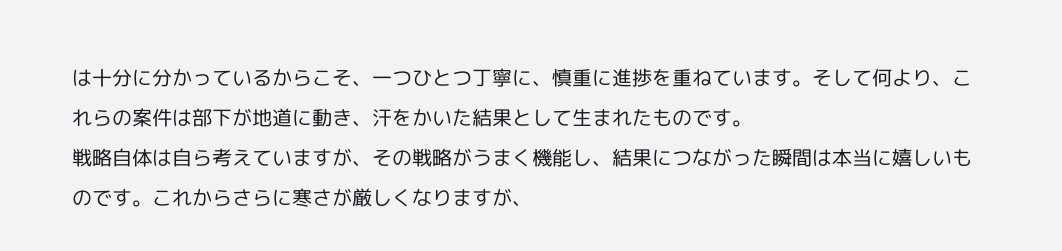は十分に分かっているからこそ、一つひとつ丁寧に、慎重に進捗を重ねています。そして何より、これらの案件は部下が地道に動き、汗をかいた結果として生まれたものです。
戦略自体は自ら考えていますが、その戦略がうまく機能し、結果につながった瞬間は本当に嬉しいものです。これからさらに寒さが厳しくなりますが、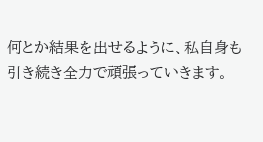何とか結果を出せるように、私自身も引き続き全力で頑張っていきます。